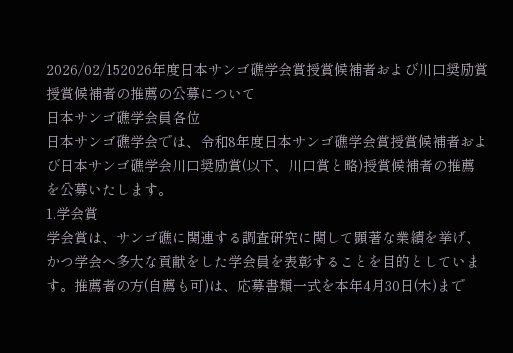2026/02/152026年度日本サンゴ礁学会賞授賞候補者および川口奨励賞授賞候補者の推薦の公募について
日本サンゴ礁学会員各位
日本サンゴ礁学会では、令和8年度日本サンゴ礁学会賞授賞候補者および日本サンゴ礁学会川口奨励賞(以下、川口賞と略)授賞候補者の推薦を公募いたします。
1.学会賞
学会賞は、サンゴ礁に関連する調査研究に関して顕著な業績を挙げ、かつ学会へ多大な貢献をした学会員を表彰することを目的としています。推薦者の方(自薦も可)は、応募書類一式を本年4月30日(木)まで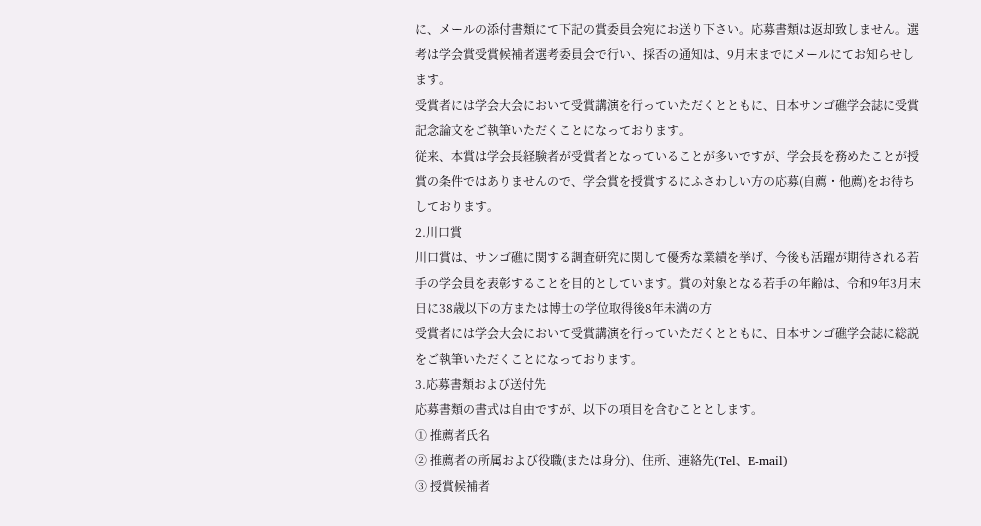に、メールの添付書類にて下記の賞委員会宛にお送り下さい。応募書類は返却致しません。選考は学会賞受賞候補者選考委員会で行い、採否の通知は、9月末までにメールにてお知らせします。
受賞者には学会大会において受賞講演を行っていただくとともに、日本サンゴ礁学会誌に受賞記念論文をご執筆いただくことになっております。
従来、本賞は学会長経験者が受賞者となっていることが多いですが、学会長を務めたことが授賞の条件ではありませんので、学会賞を授賞するにふさわしい方の応募(自薦・他薦)をお待ちしております。
2.川口賞
川口賞は、サンゴ礁に関する調査研究に関して優秀な業績を挙げ、今後も活躍が期待される若手の学会員を表彰することを目的としています。賞の対象となる若手の年齢は、令和9年3月末日に38歳以下の方または博士の学位取得後8年未満の方
受賞者には学会大会において受賞講演を行っていただくとともに、日本サンゴ礁学会誌に総説をご執筆いただくことになっております。
3.応募書類および送付先
応募書類の書式は自由ですが、以下の項目を含むこととします。
① 推薦者氏名
② 推薦者の所属および役職(または身分)、住所、連絡先(Tel、E-mail)
③ 授賞候補者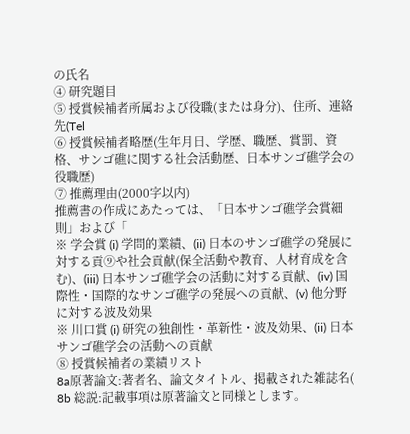の氏名
④ 研究題目
⑤ 授賞候補者所属および役職(または身分)、住所、連絡先(Tel
⑥ 授賞候補者略歴(生年月日、学歴、職歴、賞罰、資格、サンゴ礁に関する社会活動歴、日本サンゴ礁学会の役職歴)
⑦ 推薦理由(2000字以内)
推薦書の作成にあたっては、「日本サンゴ礁学会賞細則」および「
※ 学会賞 (i) 学問的業績、(ii) 日本のサンゴ礁学の発展に対する貢⑨や社会貢献(保全活動や教育、人材育成を含む)、(iii) 日本サンゴ礁学会の活動に対する貢献、(iv) 国際性・国際的なサンゴ礁学の発展への貢献、(v) 他分野に対する波及効果
※ 川口賞 (i) 研究の独創性・革新性・波及効果、(ii) 日本サンゴ礁学会の活動への貢献
⑧ 授賞候補者の業績リスト
8a原著論文:著者名、論文タイトル、掲載された雑誌名(
8b 総説:記載事項は原著論文と同様とします。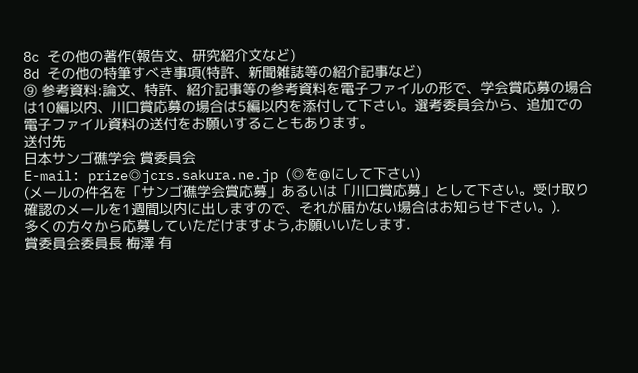8c その他の著作(報告文、研究紹介文など)
8d その他の特筆すべき事項(特許、新聞雑誌等の紹介記事など)
⑨ 参考資料:論文、特許、紹介記事等の参考資料を電子ファイルの形で、学会賞応募の場合は10編以内、川口賞応募の場合は5編以内を添付して下さい。選考委員会から、追加での電子ファイル資料の送付をお願いすることもあります。
送付先
日本サンゴ礁学会 賞委員会
E-mail: prize◎jcrs.sakura.ne.jp (◎を@にして下さい)
(メールの件名を「サンゴ礁学会賞応募」あるいは「川口賞応募」として下さい。受け取り確認のメールを1週間以内に出しますので、それが届かない場合はお知らせ下さい。).
多くの方々から応募していただけますよう,お願いいたします.
賞委員会委員長 梅澤 有